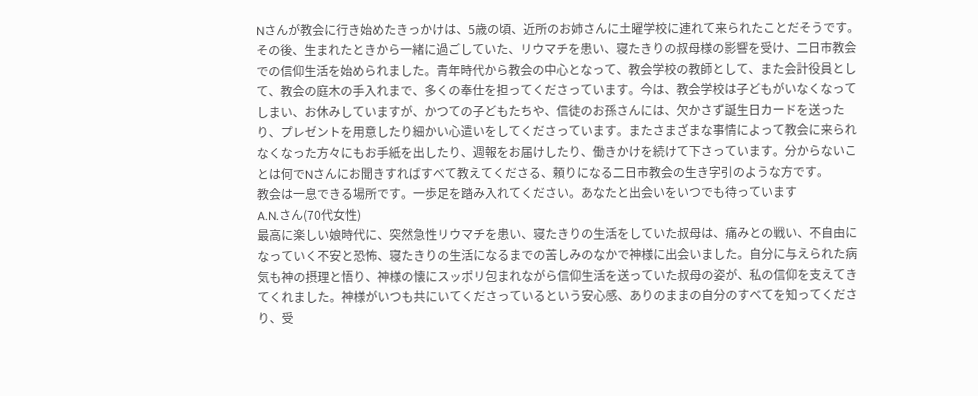Nさんが教会に行き始めたきっかけは、5歳の頃、近所のお姉さんに土曜学校に連れて来られたことだそうです。その後、生まれたときから一緒に過ごしていた、リウマチを患い、寝たきりの叔母様の影響を受け、二日市教会での信仰生活を始められました。青年時代から教会の中心となって、教会学校の教師として、また会計役員として、教会の庭木の手入れまで、多くの奉仕を担ってくださっています。今は、教会学校は子どもがいなくなってしまい、お休みしていますが、かつての子どもたちや、信徒のお孫さんには、欠かさず誕生日カードを送ったり、プレゼントを用意したり細かい心遣いをしてくださっています。またさまざまな事情によって教会に来られなくなった方々にもお手紙を出したり、週報をお届けしたり、働きかけを続けて下さっています。分からないことは何でNさんにお聞きすればすべて教えてくださる、頼りになる二日市教会の生き字引のような方です。
教会は一息できる場所です。一歩足を踏み入れてください。あなたと出会いをいつでも待っています
A.N.さん(70代女性)
最高に楽しい娘時代に、突然急性リウマチを患い、寝たきりの生活をしていた叔母は、痛みとの戦い、不自由になっていく不安と恐怖、寝たきりの生活になるまでの苦しみのなかで神様に出会いました。自分に与えられた病気も神の摂理と悟り、神様の懐にスッポリ包まれながら信仰生活を送っていた叔母の姿が、私の信仰を支えてきてくれました。神様がいつも共にいてくださっているという安心感、ありのままの自分のすべてを知ってくださり、受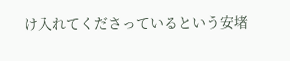け入れてくださっているという安堵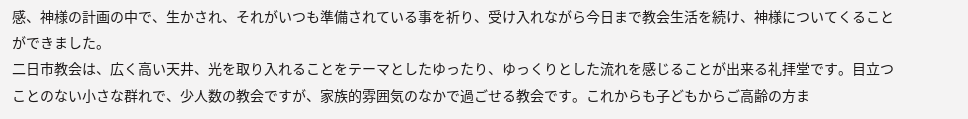感、神様の計画の中で、生かされ、それがいつも準備されている事を祈り、受け入れながら今日まで教会生活を続け、神様についてくることができました。
二日市教会は、広く高い天井、光を取り入れることをテーマとしたゆったり、ゆっくりとした流れを感じることが出来る礼拝堂です。目立つことのない小さな群れで、少人数の教会ですが、家族的雰囲気のなかで過ごせる教会です。これからも子どもからご高齢の方ま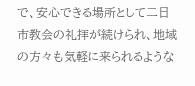で、安心できる場所として二日市教会の礼拝が続けられ、地域の方々も気軽に来られるような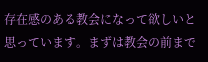存在感のある教会になって欲しいと思っています。まずは教会の前まで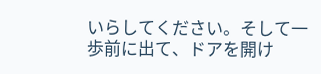いらしてください。そして一歩前に出て、ドアを開け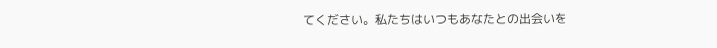てください。私たちはいつもあなたとの出会いを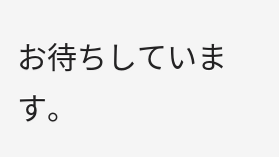お待ちしています。